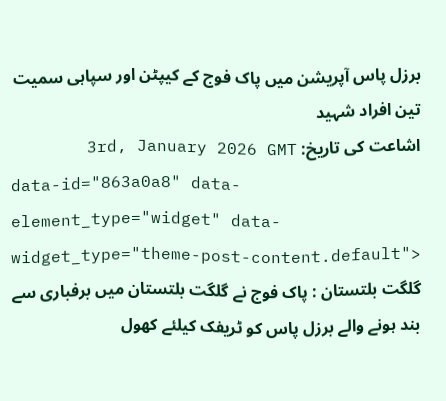برزل پاس آپریشن میں پاک فوج کے کیپٹن اور سپاہی سمیت تین افراد شہید
اشاعت کی تاریخ: 3rd, January 2026 GMT
data-id="863a0a8" data-element_type="widget" data-widget_type="theme-post-content.default">
گلگت بلتستان : پاک فوج نے گلگت بلتستان میں برفباری سے بند ہونے والے برزل پاس کو ٹریفک کیلئے کھول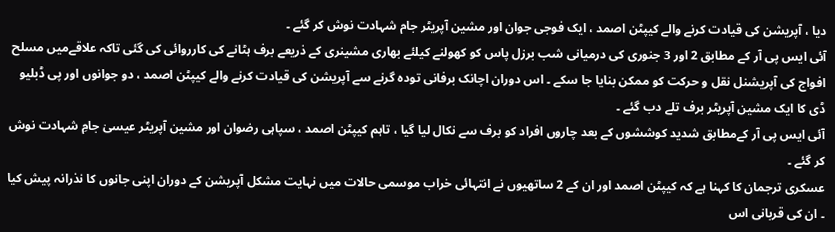دیا ، آپریشن کی قیادت کرنے والے کیپٹن اصمد ، ایک فوجی جوان اور مشین آپریٹر جام شہادت نوش کر گئے ۔
آئی ایس پی آر کے مطابق 2 اور 3 جنوری کی درمیانی شب برزل پاس کو کھولنے کیلئے بھاری مشینری کے ذریعے برف ہٹانے کی کارروائی کی گئی تاکہ علاقےمیں مسلح افواج کی آپریشنل نقل و حرکت کو ممکن بنایا جا سکے ۔ اس دوران اچانک برفانی تودہ گرنے سے آپریشن کی قیادت کرنے والے کیپٹن اصمد ، دو جوانوں اور پی ڈبلیو ڈی کا ایک مشین آپریٹر برف تلے دب گئے ۔
آئی ایس پی آر کےمطابق شدید کوششوں کے بعد چاروں افراد کو برف سے نکال لیا گیا ، تاہم کیپٹن اصمد ، سپاہی رضوان اور مشین آپریٹر عیسیٰ جامِ شہادت نوش کر گئے ۔
عسکری ترجمان کا کہنا ہے کہ کیپٹن اصمد اور ان کے 2 ساتھیوں نے انتہائی خراب موسمی حالات میں نہایت مشکل آپریشن کے دوران اپنی جانوں کا نذرانہ پیش کیا ۔ ان کی قربانی اس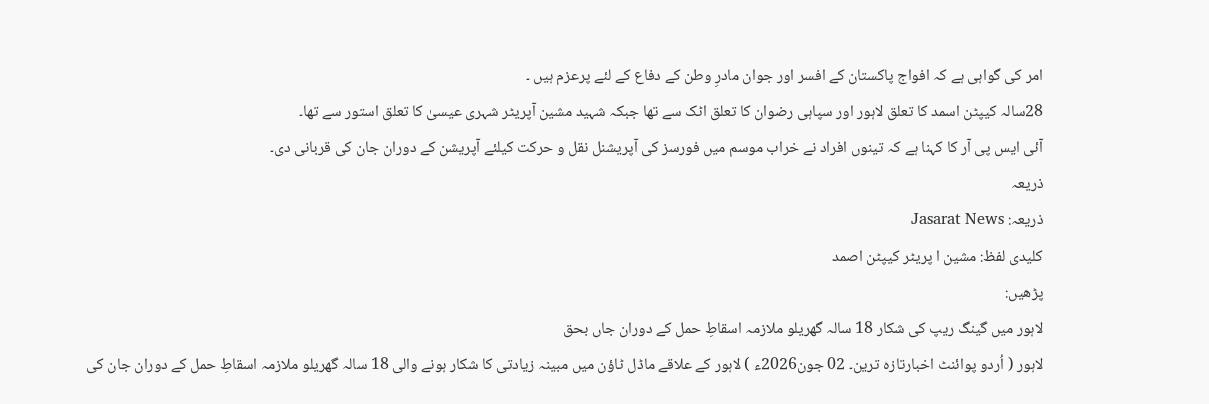امر کی گواہی ہے کہ افواج پاکستان کے افسر اور جوان مادرِ وطن کے دفاع کے لئے پرعزم ہیں ۔
28سالہ کیپٹن اسمد کا تعلق لاہور اور سپاہی رضوان کا تعلق اٹک سے تھا جبکہ شہید مشین آپریٹر شہری عیسیٰ کا تعلق استور سے تھا۔
آئی ایس پی آر کا کہنا ہے کہ تینوں افراد نے خراب موسم میں فورسز کی آپریشنل نقل و حرکت کیلئے آپریشن کے دوران جان کی قربانی دی۔
ذریعہ
ذریعہ: Jasarat News
کلیدی لفظ: مشین ا پریٹر کیپٹن اصمد
پڑھیں:
لاہور میں گینگ ریپ کی شکار 18 سالہ گھریلو ملازمہ اسقاطِ حمل کے دوران جاں بحق
لاہور ( اُردو پوائنٹ اخبارتازہ ترین۔ 02 جون2026ء ) لاہور کے علاقے ماڈل ٹاؤن میں مبینہ زیادتی کا شکار ہونے والی 18 سالہ گھریلو ملازمہ اسقاطِ حمل کے دوران جان کی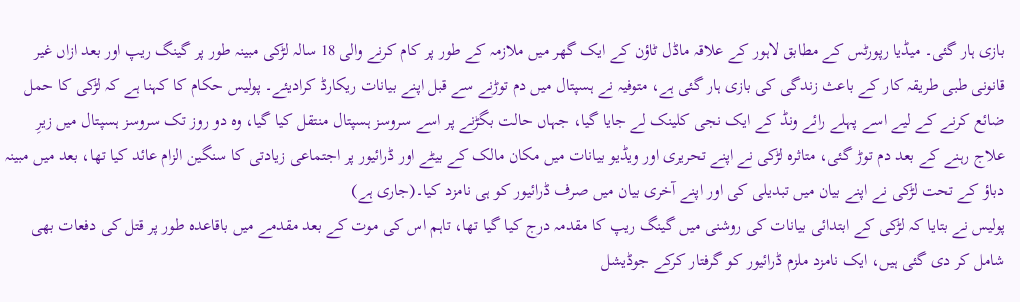بازی ہار گئی۔ میڈیا رپورٹس کے مطابق لاہور کے علاقہ ماڈل ٹاؤن کے ایک گھر میں ملازمہ کے طور پر کام کرنے والی 18 سالہ لڑکی مبینہ طور پر گینگ ریپ اور بعد ازاں غیر قانونی طبی طریقہ کار کے باعث زندگی کی بازی ہار گئی ہے، متوفیہ نے ہسپتال میں دم توڑنے سے قبل اپنے بیانات ریکارڈ کرادیئے۔ پولیس حکام کا کہنا ہے کہ لڑکی کا حمل ضائع کرنے کے لیے اسے پہلے رائے ونڈ کے ایک نجی کلینک لے جایا گیا، جہاں حالت بگڑنے پر اسے سروسز ہسپتال منتقل کیا گیا، وہ دو روز تک سروسز ہسپتال میں زیرِ علاج رہنے کے بعد دم توڑ گئی، متاثرہ لڑکی نے اپنے تحریری اور ویڈیو بیانات میں مکان مالک کے بیٹے اور ڈرائیور پر اجتماعی زیادتی کا سنگین الزام عائد کیا تھا، بعد میں مبینہ دباؤ کے تحت لڑکی نے اپنے بیان میں تبدیلی کی اور اپنے آخری بیان میں صرف ڈرائیور کو ہی نامزد کیا۔(جاری ہے)
پولیس نے بتایا کہ لڑکی کے ابتدائی بیانات کی روشنی میں گینگ ریپ کا مقدمہ درج کیا گیا تھا، تاہم اس کی موت کے بعد مقدمے میں باقاعدہ طور پر قتل کی دفعات بھی شامل کر دی گئی ہیں، ایک نامزد ملزم ڈرائیور کو گرفتار کرکے جوڈیشل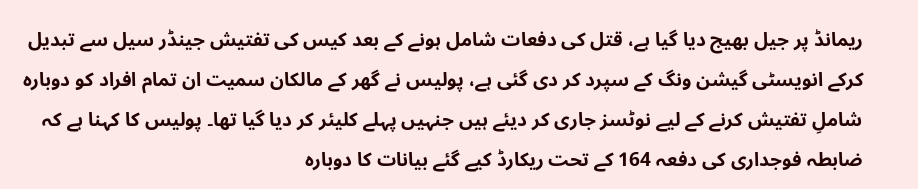ریمانڈ پر جیل بھیج دیا گیا ہے، قتل کی دفعات شامل ہونے کے بعد کیس کی تفتیش جینڈر سیل سے تبدیل کرکے انویسٹی گیشن ونگ کے سپرد کر دی گئی ہے، پولیس نے گھر کے مالکان سمیت ان تمام افراد کو دوبارہ شاملِ تفتیش کرنے کے لیے نوٹسز جاری کر دیئے ہیں جنہیں پہلے کلیئر کر دیا گیا تھا۔ پولیس کا کہنا ہے کہ ضابطہ فوجداری کی دفعہ 164 کے تحت ریکارڈ کیے گئے بیانات کا دوبارہ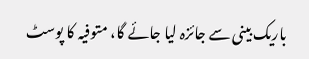باریک بینی سے جائزہ لیا جائے گا، متوفیہ کا پوسٹ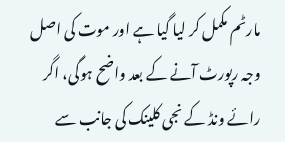مارٹم مکمل کر لیا گیا ہے اور موت کی اصل وجہ رپورٹ آنے کے بعد واضح ہوگی، اگر رائے ونڈ کے نجی کلینک کی جانب سے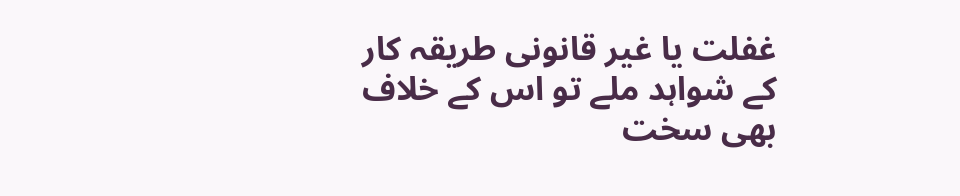غفلت یا غیر قانونی طریقہ کار کے شواہد ملے تو اس کے خلاف بھی سخت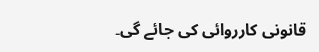قانونی کارروائی کی جائے گی۔